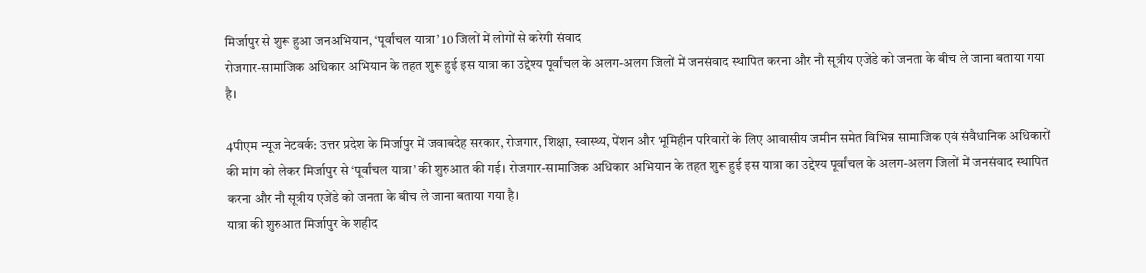मिर्जापुर से शुरू हुआ जनअभियान, ‘पूर्वांचल यात्रा’ 10 जिलों में लोगों से करेगी संवाद
रोजगार-सामाजिक अधिकार अभियान के तहत शुरू हुई इस यात्रा का उद्देश्य पूर्वांचल के अलग-अलग जिलों में जनसंवाद स्थापित करना और नौ सूत्रीय एजेंडे को जनता के बीच ले जाना बताया गया है।

4पीएम न्यूज नेटवर्क: उत्तर प्रदेश के मिर्जापुर में जवाबदेह सरकार, रोजगार, शिक्षा, स्वास्थ्य, पेंशन और भूमिहीन परिवारों के लिए आवासीय जमीन समेत विभिन्न सामाजिक एवं संवैधानिक अधिकारों की मांग को लेकर मिर्जापुर से ‘पूर्वांचल यात्रा’ की शुरुआत की गई। रोजगार-सामाजिक अधिकार अभियान के तहत शुरू हुई इस यात्रा का उद्देश्य पूर्वांचल के अलग-अलग जिलों में जनसंवाद स्थापित करना और नौ सूत्रीय एजेंडे को जनता के बीच ले जाना बताया गया है।
यात्रा की शुरुआत मिर्जापुर के शहीद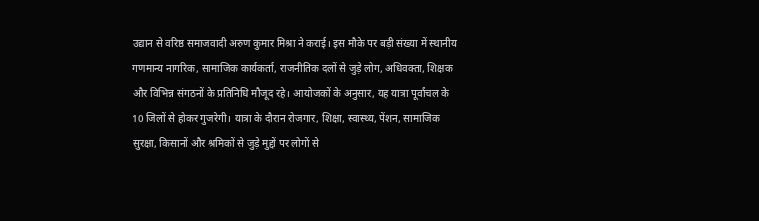उद्यान से वरिष्ठ समाजवादी अरुण कुमार मिश्रा ने कराई। इस मौके पर बड़ी संख्या में स्थानीय गणमान्य नागरिक, सामाजिक कार्यकर्ता, राजनीतिक दलों से जुड़े लोग, अधिवक्ता, शिक्षक और विभिन्न संगठनों के प्रतिनिधि मौजूद रहे। आयोजकों के अनुसार, यह यात्रा पूर्वांचल के 10 जिलों से होकर गुजरेगी। यात्रा के दौरान रोजगार, शिक्षा, स्वास्थ्य, पेंशन, सामाजिक सुरक्षा, किसानों और श्रमिकों से जुड़े मुद्दों पर लोगों से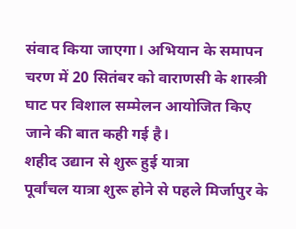संवाद किया जाएगा। अभियान के समापन चरण में 20 सितंबर को वाराणसी के शास्त्री घाट पर विशाल सम्मेलन आयोजित किए जाने की बात कही गई है।
शहीद उद्यान से शुरू हुई यात्रा
पूर्वांचल यात्रा शुरू होने से पहले मिर्जापुर के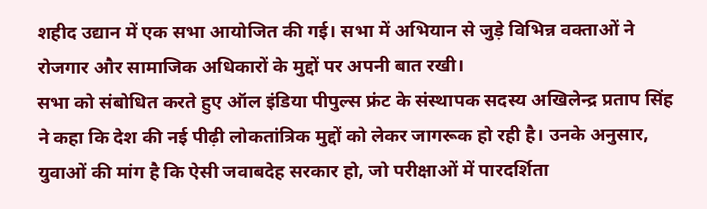शहीद उद्यान में एक सभा आयोजित की गई। सभा में अभियान से जुड़े विभिन्न वक्ताओं ने रोजगार और सामाजिक अधिकारों के मुद्दों पर अपनी बात रखी।
सभा को संबोधित करते हुए ऑल इंडिया पीपुल्स फ्रंट के संस्थापक सदस्य अखिलेन्द्र प्रताप सिंह ने कहा कि देश की नई पीढ़ी लोकतांत्रिक मुद्दों को लेकर जागरूक हो रही है। उनके अनुसार, युवाओं की मांग है कि ऐसी जवाबदेह सरकार हो, जो परीक्षाओं में पारदर्शिता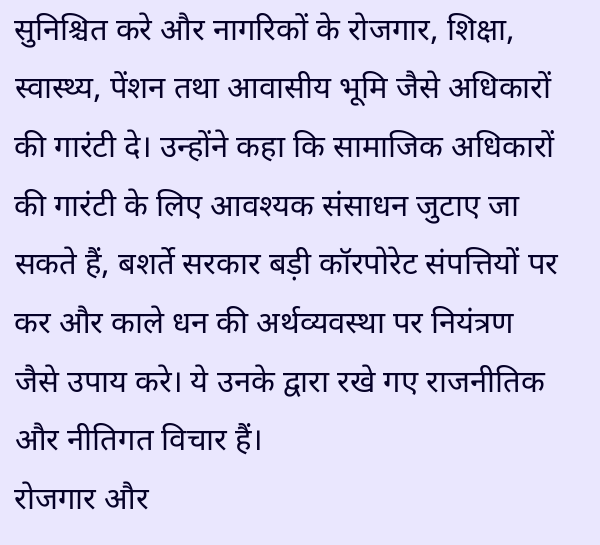सुनिश्चित करे और नागरिकों के रोजगार, शिक्षा, स्वास्थ्य, पेंशन तथा आवासीय भूमि जैसे अधिकारों की गारंटी दे। उन्होंने कहा कि सामाजिक अधिकारों की गारंटी के लिए आवश्यक संसाधन जुटाए जा सकते हैं, बशर्ते सरकार बड़ी कॉरपोरेट संपत्तियों पर कर और काले धन की अर्थव्यवस्था पर नियंत्रण जैसे उपाय करे। ये उनके द्वारा रखे गए राजनीतिक और नीतिगत विचार हैं।
रोजगार और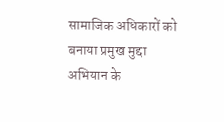सामाजिक अधिकारों को बनाया प्रमुख मुद्दा
अभियान के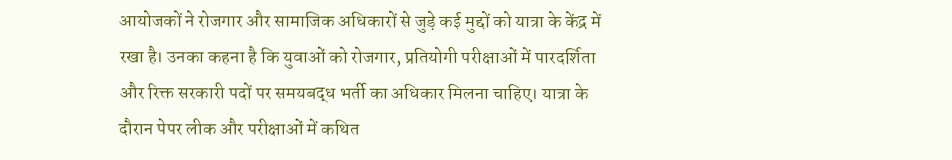आयोजकों ने रोजगार और सामाजिक अधिकारों से जुड़े कई मुद्दों को यात्रा के केंद्र में रखा है। उनका कहना है कि युवाओं को रोजगार, प्रतियोगी परीक्षाओं में पारदर्शिता और रिक्त सरकारी पदों पर समयबद्ध भर्ती का अधिकार मिलना चाहिए। यात्रा के दौरान पेपर लीक और परीक्षाओं में कथित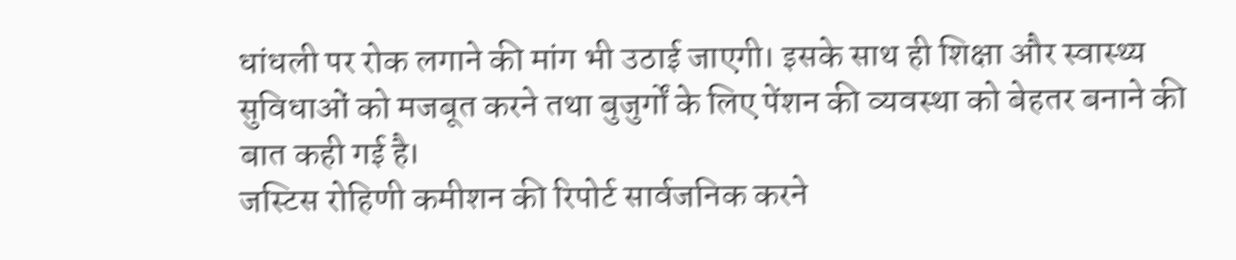धांधली पर रोक लगाने की मांग भी उठाई जाएगी। इसके साथ ही शिक्षा और स्वास्थ्य सुविधाओं को मजबूत करने तथा बुजुर्गों के लिए पेंशन की व्यवस्था को बेहतर बनाने की बात कही गई है।
जस्टिस रोहिणी कमीशन की रिपोर्ट सार्वजनिक करने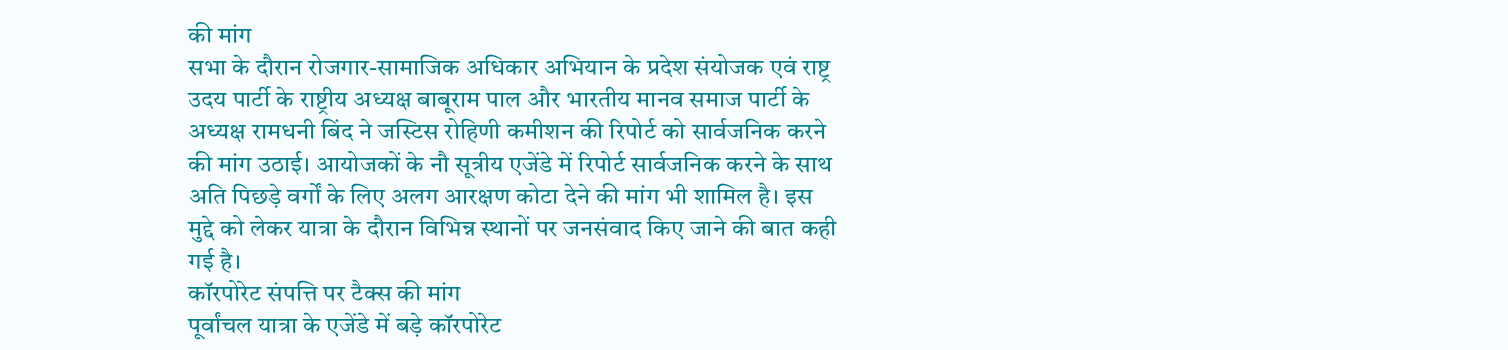की मांग
सभा के दौरान रोजगार-सामाजिक अधिकार अभियान के प्रदेश संयोजक एवं राष्ट्र उदय पार्टी के राष्ट्रीय अध्यक्ष बाबूराम पाल और भारतीय मानव समाज पार्टी के अध्यक्ष रामधनी बिंद ने जस्टिस रोहिणी कमीशन की रिपोर्ट को सार्वजनिक करने की मांग उठाई। आयोजकों के नौ सूत्रीय एजेंडे में रिपोर्ट सार्वजनिक करने के साथ अति पिछड़े वर्गों के लिए अलग आरक्षण कोटा देने की मांग भी शामिल है। इस मुद्दे को लेकर यात्रा के दौरान विभिन्न स्थानों पर जनसंवाद किए जाने की बात कही गई है।
कॉरपोरेट संपत्ति पर टैक्स की मांग
पूर्वांचल यात्रा के एजेंडे में बड़े कॉरपोरेट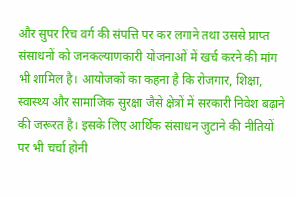और सुपर रिच वर्ग की संपत्ति पर कर लगाने तथा उससे प्राप्त संसाधनों को जनकल्याणकारी योजनाओं में खर्च करने की मांग भी शामिल है। आयोजकों का कहना है कि रोजगार, शिक्षा, स्वास्थ्य और सामाजिक सुरक्षा जैसे क्षेत्रों में सरकारी निवेश बढ़ाने की जरूरत है। इसके लिए आर्थिक संसाधन जुटाने की नीतियों पर भी चर्चा होनी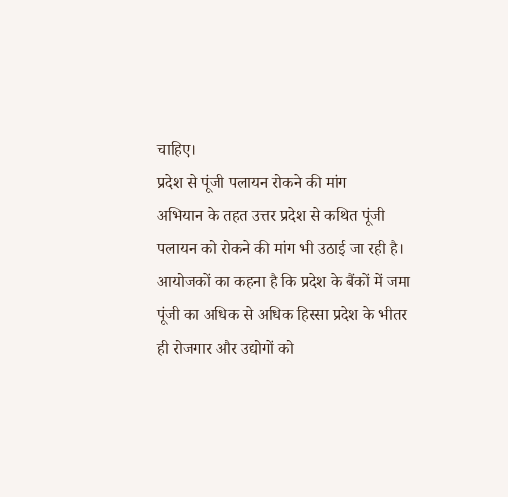चाहिए।
प्रदेश से पूंजी पलायन रोकने की मांग
अभियान के तहत उत्तर प्रदेश से कथित पूंजी पलायन को रोकने की मांग भी उठाई जा रही है। आयोजकों का कहना है कि प्रदेश के बैंकों में जमा पूंजी का अधिक से अधिक हिस्सा प्रदेश के भीतर ही रोजगार और उद्योगों को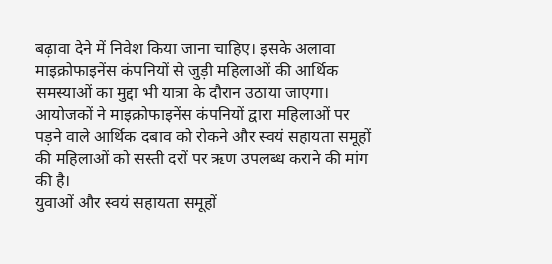बढ़ावा देने में निवेश किया जाना चाहिए। इसके अलावा माइक्रोफाइनेंस कंपनियों से जुड़ी महिलाओं की आर्थिक समस्याओं का मुद्दा भी यात्रा के दौरान उठाया जाएगा। आयोजकों ने माइक्रोफाइनेंस कंपनियों द्वारा महिलाओं पर पड़ने वाले आर्थिक दबाव को रोकने और स्वयं सहायता समूहों की महिलाओं को सस्ती दरों पर ऋण उपलब्ध कराने की मांग की है।
युवाओं और स्वयं सहायता समूहों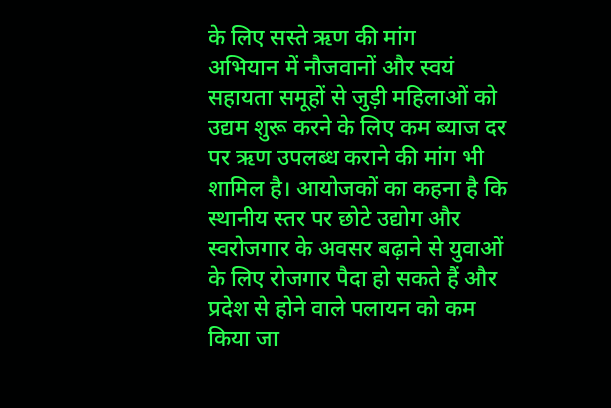के लिए सस्ते ऋण की मांग
अभियान में नौजवानों और स्वयं सहायता समूहों से जुड़ी महिलाओं को उद्यम शुरू करने के लिए कम ब्याज दर पर ऋण उपलब्ध कराने की मांग भी शामिल है। आयोजकों का कहना है कि स्थानीय स्तर पर छोटे उद्योग और स्वरोजगार के अवसर बढ़ाने से युवाओं के लिए रोजगार पैदा हो सकते हैं और प्रदेश से होने वाले पलायन को कम किया जा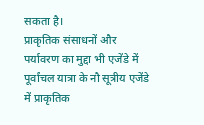सकता है।
प्राकृतिक संसाधनों और पर्यावरण का मुद्दा भी एजेंडे में
पूर्वांचल यात्रा के नौ सूत्रीय एजेंडे में प्राकृतिक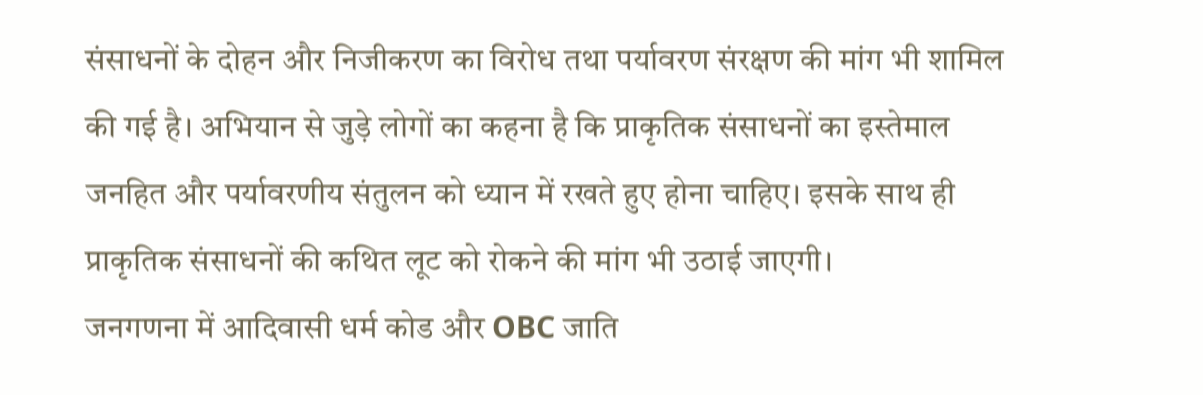संसाधनों के दोहन और निजीकरण का विरोध तथा पर्यावरण संरक्षण की मांग भी शामिल की गई है। अभियान से जुड़े लोगों का कहना है कि प्राकृतिक संसाधनों का इस्तेमाल जनहित और पर्यावरणीय संतुलन को ध्यान में रखते हुए होना चाहिए। इसके साथ ही प्राकृतिक संसाधनों की कथित लूट को रोकने की मांग भी उठाई जाएगी।
जनगणना में आदिवासी धर्म कोड और OBC जाति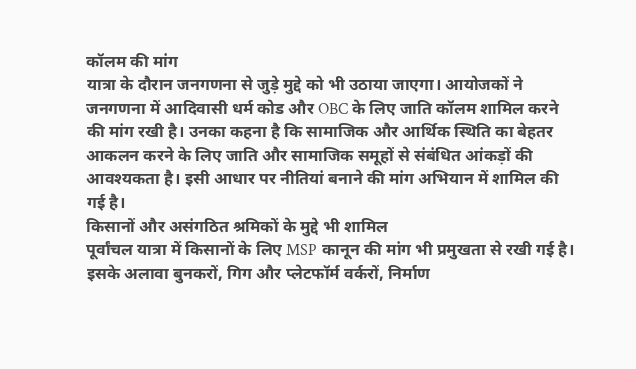कॉलम की मांग
यात्रा के दौरान जनगणना से जुड़े मुद्दे को भी उठाया जाएगा। आयोजकों ने जनगणना में आदिवासी धर्म कोड और OBC के लिए जाति कॉलम शामिल करने की मांग रखी है। उनका कहना है कि सामाजिक और आर्थिक स्थिति का बेहतर आकलन करने के लिए जाति और सामाजिक समूहों से संबंधित आंकड़ों की आवश्यकता है। इसी आधार पर नीतियां बनाने की मांग अभियान में शामिल की गई है।
किसानों और असंगठित श्रमिकों के मुद्दे भी शामिल
पूर्वांचल यात्रा में किसानों के लिए MSP कानून की मांग भी प्रमुखता से रखी गई है। इसके अलावा बुनकरों, गिग और प्लेटफॉर्म वर्करों, निर्माण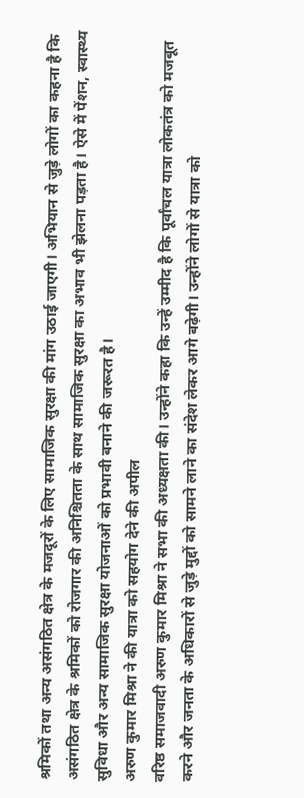श्रमिकों तथा अन्य असंगठित क्षेत्र के मजदूरों के लिए सामाजिक सुरक्षा की मांग उठाई जाएगी। अभियान से जुड़े लोगों का कहना है कि असंगठित क्षेत्र के श्रमिकों को रोजगार की अनिश्चितता के साथ सामाजिक सुरक्षा का अभाव भी झेलना पड़ता है। ऐसे में पेंशन, स्वास्थ्य सुविधा और अन्य सामाजिक सुरक्षा योजनाओं को प्रभावी बनाने की जरूरत है।
अरुण कुमार मिश्रा ने की यात्रा को सहयोग देने की अपील
वरिष्ठ समाजवादी अरुण कुमार मिश्रा ने सभा की अध्यक्षता की। उन्होंने कहा कि उन्हें उम्मीद है कि पूर्वांचल यात्रा लोकतंत्र को मजबूत करने और जनता के अधिकारों से जुड़े मुद्दों को सामने लाने का संदेश लेकर आगे बढ़ेगी। उन्होंने लोगों से यात्रा को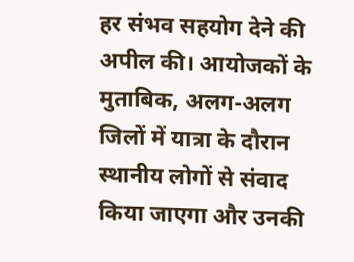हर संभव सहयोग देने की अपील की। आयोजकों के मुताबिक, अलग-अलग जिलों में यात्रा के दौरान स्थानीय लोगों से संवाद किया जाएगा और उनकी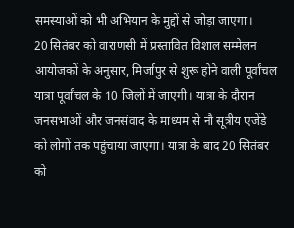समस्याओं को भी अभियान के मुद्दों से जोड़ा जाएगा।
20 सितंबर को वाराणसी में प्रस्तावित विशाल सम्मेलन
आयोजकों के अनुसार, मिर्जापुर से शुरू होने वाली पूर्वांचल यात्रा पूर्वांचल के 10 जिलों में जाएगी। यात्रा के दौरान जनसभाओं और जनसंवाद के माध्यम से नौ सूत्रीय एजेंडे को लोगों तक पहुंचाया जाएगा। यात्रा के बाद 20 सितंबर को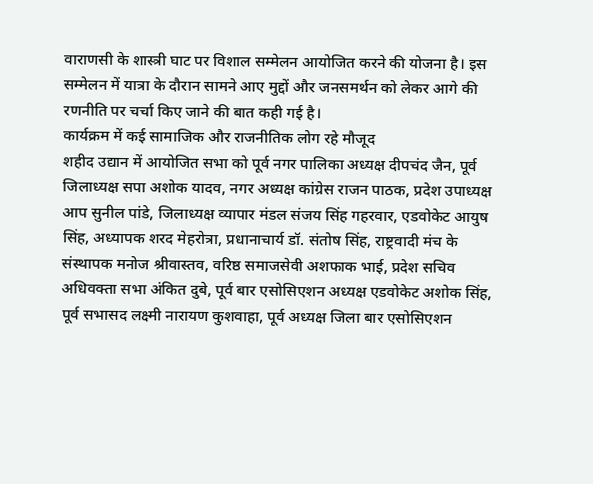वाराणसी के शास्त्री घाट पर विशाल सम्मेलन आयोजित करने की योजना है। इस सम्मेलन में यात्रा के दौरान सामने आए मुद्दों और जनसमर्थन को लेकर आगे की रणनीति पर चर्चा किए जाने की बात कही गई है।
कार्यक्रम में कई सामाजिक और राजनीतिक लोग रहे मौजूद
शहीद उद्यान में आयोजित सभा को पूर्व नगर पालिका अध्यक्ष दीपचंद जैन, पूर्व जिलाध्यक्ष सपा अशोक यादव, नगर अध्यक्ष कांग्रेस राजन पाठक, प्रदेश उपाध्यक्ष आप सुनील पांडे, जिलाध्यक्ष व्यापार मंडल संजय सिंह गहरवार, एडवोकेट आयुष सिंह, अध्यापक शरद मेहरोत्रा, प्रधानाचार्य डॉ. संतोष सिंह, राष्ट्रवादी मंच के संस्थापक मनोज श्रीवास्तव, वरिष्ठ समाजसेवी अशफाक भाई, प्रदेश सचिव अधिवक्ता सभा अंकित दुबे, पूर्व बार एसोसिएशन अध्यक्ष एडवोकेट अशोक सिंह, पूर्व सभासद लक्ष्मी नारायण कुशवाहा, पूर्व अध्यक्ष जिला बार एसोसिएशन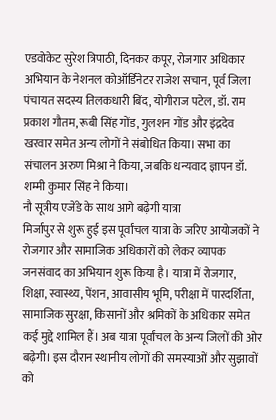एडवोकेट सुरेश त्रिपाठी, दिनकर कपूर, रोजगार अधिकार अभियान के नेशनल कोऑर्डिनेटर राजेश सचान, पूर्व जिला पंचायत सदस्य तिलकधारी बिंद, योगीराज पटेल, डॉ. राम प्रकाश गौतम, रूबी सिंह गोंड, गुलशन गोंड और इंद्रदेव खरवार समेत अन्य लोगों ने संबोधित किया। सभा का संचालन अरुण मिश्रा ने किया, जबकि धन्यवाद ज्ञापन डॉ. शम्मी कुमार सिंह ने किया।
नौ सूत्रीय एजेंडे के साथ आगे बढ़ेगी यात्रा
मिर्जापुर से शुरू हुई इस पूर्वांचल यात्रा के जरिए आयोजकों ने रोजगार और सामाजिक अधिकारों को लेकर व्यापक जनसंवाद का अभियान शुरू किया है। यात्रा में रोजगार, शिक्षा, स्वास्थ्य, पेंशन, आवासीय भूमि, परीक्षा में पारदर्शिता, सामाजिक सुरक्षा, किसानों और श्रमिकों के अधिकार समेत कई मुद्दे शामिल हैं। अब यात्रा पूर्वांचल के अन्य जिलों की ओर बढ़ेगी। इस दौरान स्थानीय लोगों की समस्याओं और सुझावों को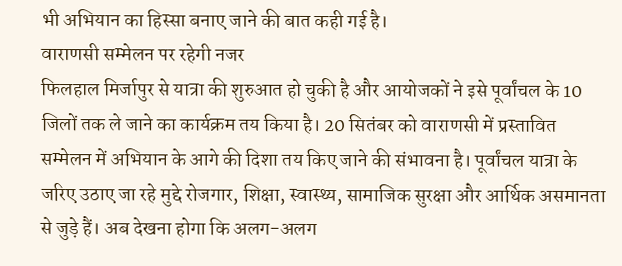भी अभियान का हिस्सा बनाए जाने की बात कही गई है।
वाराणसी सम्मेलन पर रहेगी नजर
फिलहाल मिर्जापुर से यात्रा की शुरुआत हो चुकी है और आयोजकों ने इसे पूर्वांचल के 10 जिलों तक ले जाने का कार्यक्रम तय किया है। 20 सितंबर को वाराणसी में प्रस्तावित सम्मेलन में अभियान के आगे की दिशा तय किए जाने की संभावना है। पूर्वांचल यात्रा के जरिए उठाए जा रहे मुद्दे रोजगार, शिक्षा, स्वास्थ्य, सामाजिक सुरक्षा और आर्थिक असमानता से जुड़े हैं। अब देखना होगा कि अलग-अलग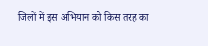जिलों में इस अभियान को किस तरह का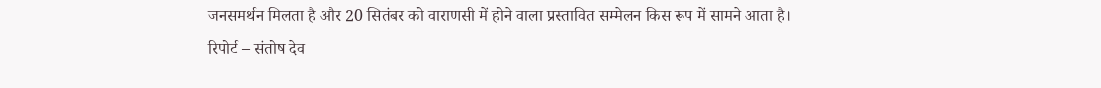जनसमर्थन मिलता है और 20 सितंबर को वाराणसी में होने वाला प्रस्तावित सम्मेलन किस रूप में सामने आता है।
रिपोर्ट – संतोष देव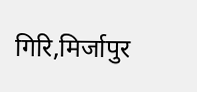गिरि,मिर्जापुर